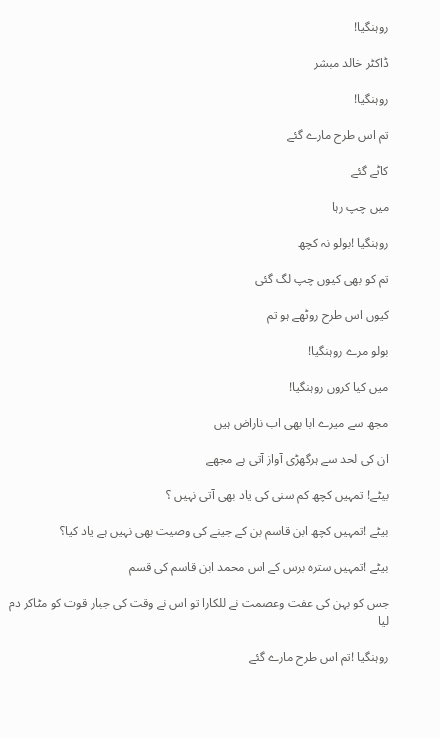روہنگیا!

ڈاکٹر خالد مبشر

روہنگیا!

تم اس طرح مارے گئے

کاٹے گئے

میں چپ رہا

روہنگیا !بولو نہ کچھ

تم کو بھی کیوں چپ لگ گئی

کیوں اس طرح روٹھے ہو تم

بولو مرے روہنگیا!

میں کیا کروں روہنگیا!

مجھ سے میرے ابا بھی اب ناراض ہیں

ان کی لحد سے ہرگھڑی آواز آتی ہے مجھے

بیٹے! تمہیں کچھ کم سنی کی یاد بھی آتی نہیں ؟

بیٹے !تمہیں کچھ ابن قاسم بن کے جینے کی وصیت بھی نہیں ہے یاد کیا؟

بیٹے !تمہیں سترہ برس کے اس محمد ابن قاسم کی قسم

جس کو بہن کی عفت وعصمت نے للکارا تو اس نے وقت کی جبار قوت کو مٹاکر دم لیا

روہنگیا !تم اس طرح مارے گئے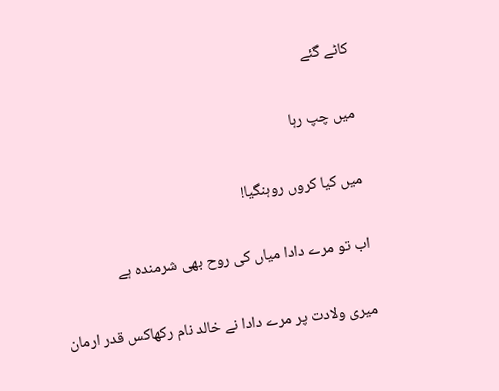کاٹے گئے

میں چپ رہا

میں کیا کروں روہنگیا!

اب تو مرے دادا میاں کی روح بھی شرمندہ ہے

میری ولادت پر مرے دادا نے خالد نام رکھاکس قدر ارمان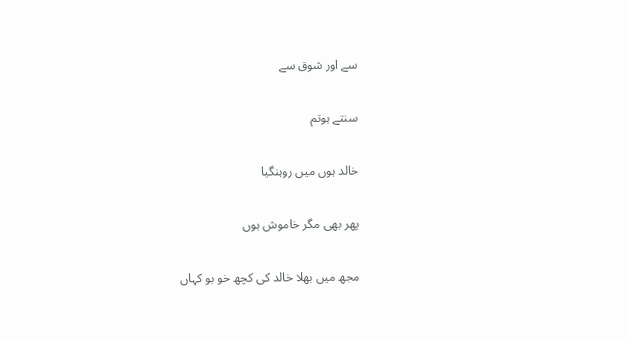سے اور شوق سے

سنتے ہوتم

خالد ہوں میں روہنگیا

پھر بھی مگر خاموش ہوں

مجھ میں بھلا خالد کی کچھ خو بو کہاں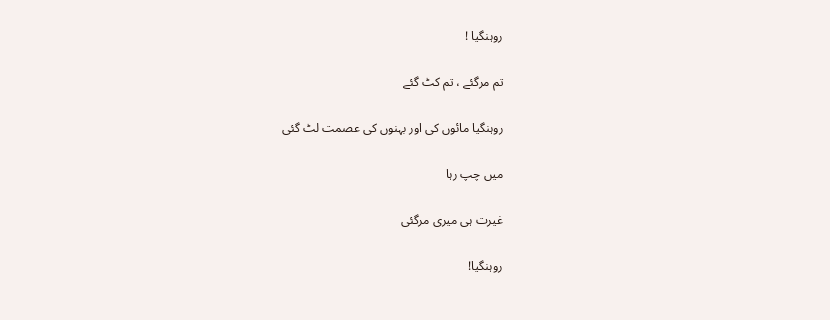روہنگیا !

تم مرگئے ، تم کٹ گئے

روہنگیا مائوں کی اور بہنوں کی عصمت لٹ گئی

میں چپ رہا

غیرت ہی میری مرگئی

روہنگیا!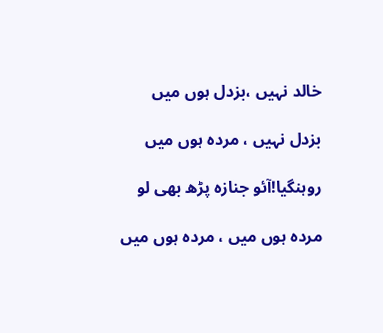خالد نہیں ،بزدل ہوں میں

بزدل نہیں ، مردہ ہوں میں

روہنگیا!آئو جنازہ پڑھ بھی لو

مردہ ہوں میں ، مردہ ہوں میں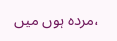،مردہ ہوں میں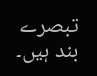تبصرے بند ہیں۔